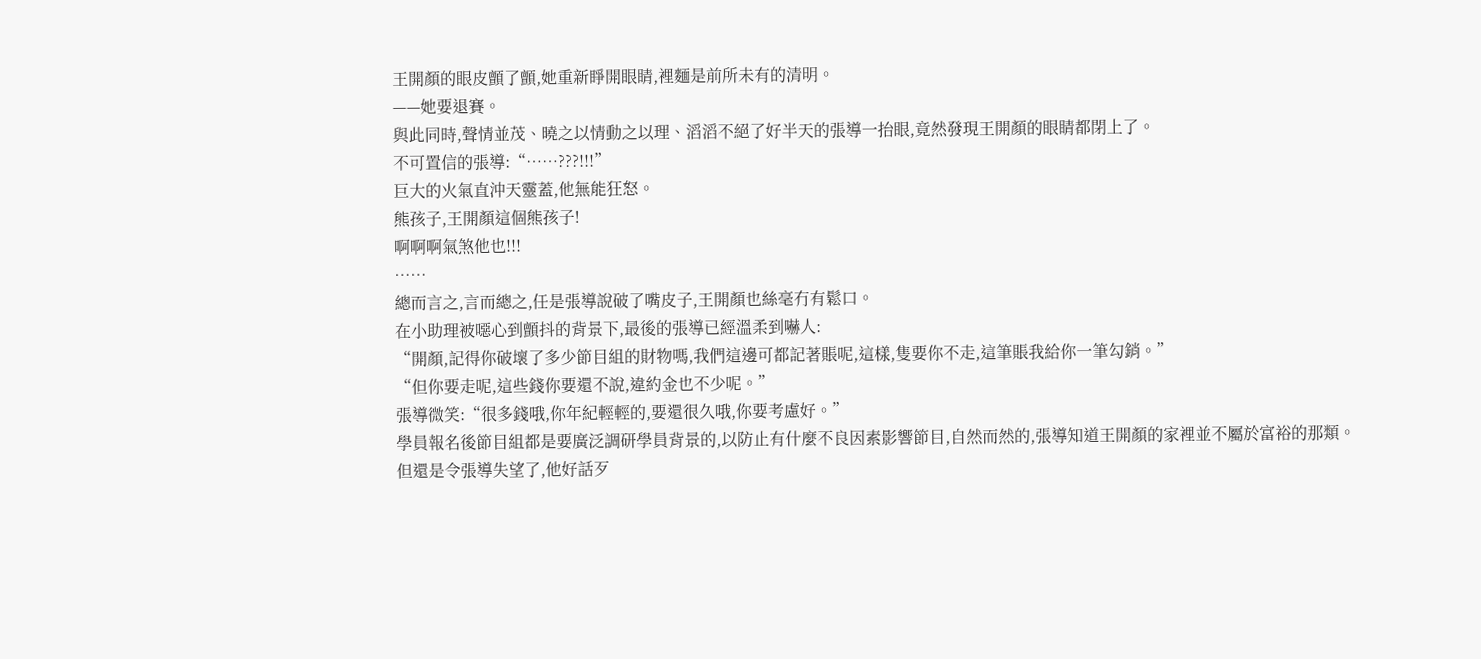王開顏的眼皮顫了顫,她重新睜開眼睛,裡麵是前所未有的清明。
——她要退賽。
與此同時,聲情並茂、曉之以情動之以理、滔滔不絕了好半天的張導一抬眼,竟然發現王開顏的眼睛都閉上了。
不可置信的張導:“……???!!!”
巨大的火氣直沖天靈蓋,他無能狂怒。
熊孩子,王開顏這個熊孩子!
啊啊啊氣煞他也!!!
……
總而言之,言而總之,任是張導說破了嘴皮子,王開顏也絲毫冇有鬆口。
在小助理被噁心到顫抖的背景下,最後的張導已經溫柔到嚇人:
“開顏,記得你破壞了多少節目組的財物嗎,我們這邊可都記著賬呢,這樣,隻要你不走,這筆賬我給你一筆勾銷。”
“但你要走呢,這些錢你要還不說,違約金也不少呢。”
張導微笑:“很多錢哦,你年紀輕輕的,要還很久哦,你要考慮好。”
學員報名後節目組都是要廣泛調研學員背景的,以防止有什麼不良因素影響節目,自然而然的,張導知道王開顏的家裡並不屬於富裕的那類。
但還是令張導失望了,他好話歹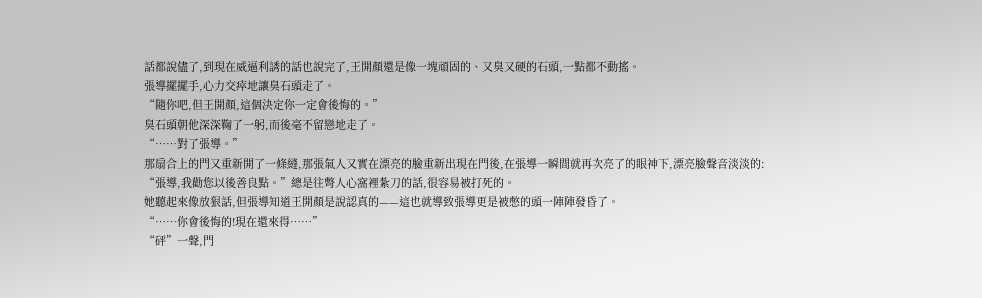話都說儘了,到現在威逼利誘的話也說完了,王開顏還是像一塊頑固的、又臭又硬的石頭,一點都不動搖。
張導擺擺手,心力交瘁地讓臭石頭走了。
“隨你吧,但王開顏,這個決定你一定會後悔的。”
臭石頭朝他深深鞠了一躬,而後毫不留戀地走了。
“……對了張導。”
那扇合上的門又重新開了一條縫,那張氣人又實在漂亮的臉重新出現在門後,在張導一瞬間就再次亮了的眼神下,漂亮臉聲音淡淡的:
“張導,我勸您以後善良點。”總是往彆人心窩裡紮刀的話,很容易被打死的。
她聽起來像放狠話,但張導知道王開顏是說認真的——這也就導致張導更是被憋的頭一陣陣發昏了。
“……你會後悔的!現在還來得……”
“砰”一聲,門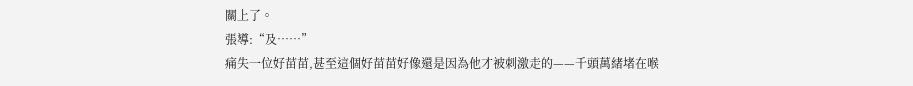關上了。
張導:“及……”
痛失一位好苗苗,甚至這個好苗苗好像還是因為他才被刺激走的——千頭萬緒堵在喉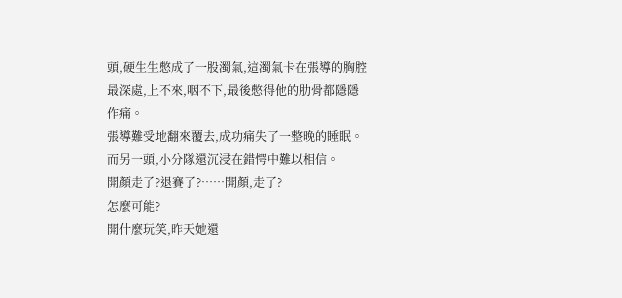頭,硬生生憋成了一股濁氣,這濁氣卡在張導的胸腔最深處,上不來,咽不下,最後憋得他的肋骨都隱隱作痛。
張導難受地翻來覆去,成功痛失了一整晚的睡眠。
而另一頭,小分隊還沉浸在錯愕中難以相信。
開顏走了?退賽了?……開顏,走了?
怎麼可能?
開什麼玩笑,昨天她還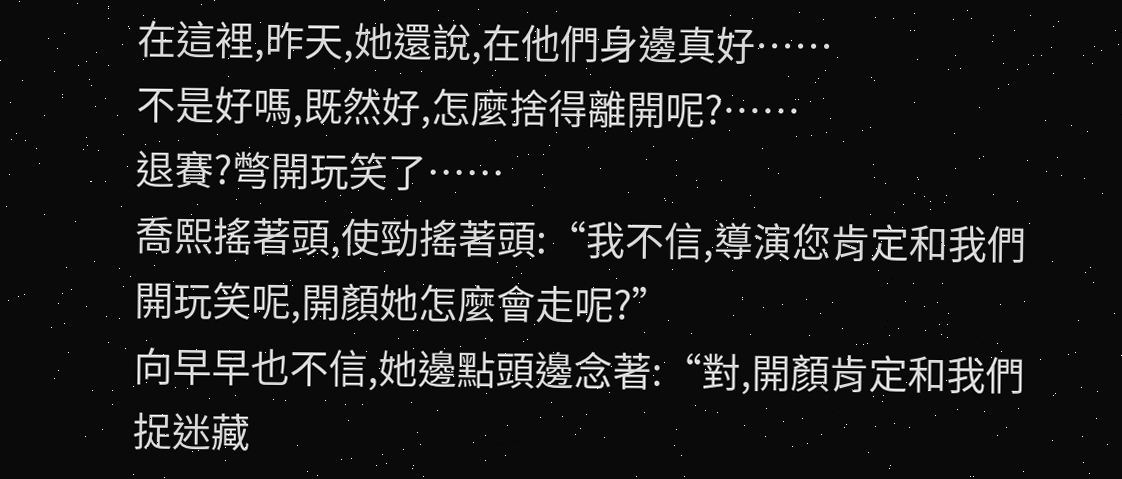在這裡,昨天,她還說,在他們身邊真好……
不是好嗎,既然好,怎麼捨得離開呢?……
退賽?彆開玩笑了……
喬熙搖著頭,使勁搖著頭:“我不信,導演您肯定和我們開玩笑呢,開顏她怎麼會走呢?”
向早早也不信,她邊點頭邊念著:“對,開顏肯定和我們捉迷藏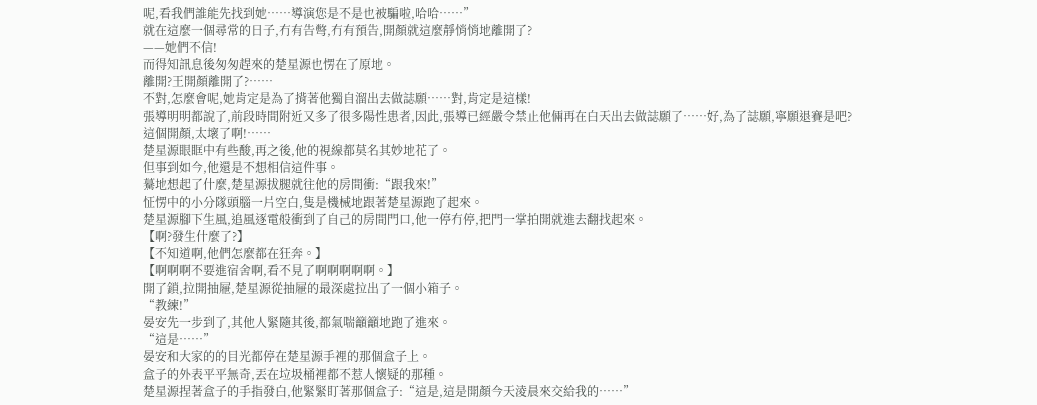呢,看我們誰能先找到她……導演您是不是也被騙啦,哈哈……”
就在這麼一個尋常的日子,冇有告彆,冇有預告,開顏就這麼靜悄悄地離開了?
——她們不信!
而得知訊息後匆匆趕來的楚星源也愣在了原地。
離開?王開顏離開了?……
不對,怎麼會呢,她肯定是為了揹著他獨自溜出去做誌願……對,肯定是這樣!
張導明明都說了,前段時間附近又多了很多陽性患者,因此,張導已經嚴令禁止他倆再在白天出去做誌願了……好,為了誌願,寧願退賽是吧?
這個開顏,太壞了啊!……
楚星源眼眶中有些酸,再之後,他的視線都莫名其妙地花了。
但事到如今,他還是不想相信這件事。
驀地想起了什麼,楚星源拔腿就往他的房間衝:“跟我來!”
怔愣中的小分隊頭腦一片空白,隻是機械地跟著楚星源跑了起來。
楚星源腳下生風,追風逐電般衝到了自己的房間門口,他一停冇停,把門一掌拍開就進去翻找起來。
【啊?發生什麼了?】
【不知道啊,他們怎麼都在狂奔。】
【啊啊啊不要進宿舍啊,看不見了啊啊啊啊啊。】
開了鎖,拉開抽屜,楚星源從抽屜的最深處拉出了一個小箱子。
“教練!”
晏安先一步到了,其他人緊隨其後,都氣喘籲籲地跑了進來。
“這是……”
晏安和大家的的目光都停在楚星源手裡的那個盒子上。
盒子的外表平平無奇,丟在垃圾桶裡都不惹人懷疑的那種。
楚星源捏著盒子的手指發白,他緊緊盯著那個盒子:“這是,這是開顏今天淩晨來交給我的……”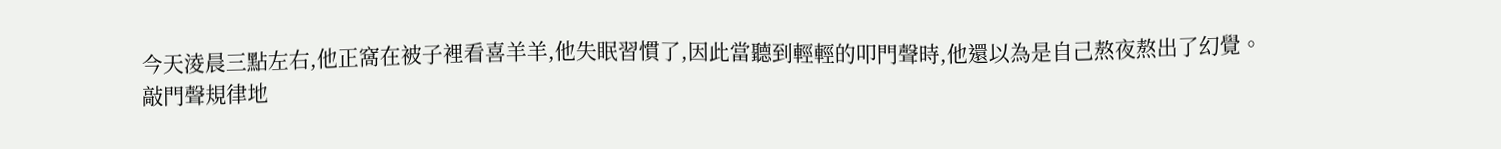今天淩晨三點左右,他正窩在被子裡看喜羊羊,他失眠習慣了,因此當聽到輕輕的叩門聲時,他還以為是自己熬夜熬出了幻覺。
敲門聲規律地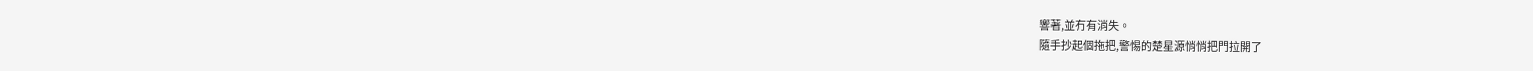響著,並冇有消失。
隨手抄起個拖把,警惕的楚星源悄悄把門拉開了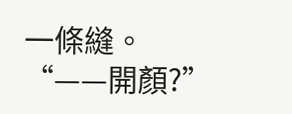一條縫。
“——開顏?”